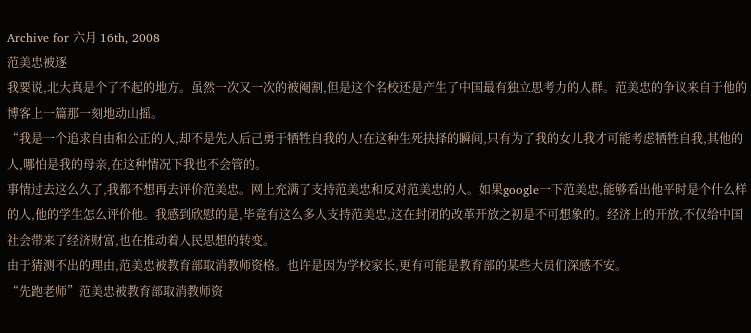Archive for 六月 16th, 2008
范美忠被逐
我要说,北大真是个了不起的地方。虽然一次又一次的被阉割,但是这个名校还是产生了中国最有独立思考力的人群。范美忠的争议来自于他的博客上一篇那一刻地动山摇。
“我是一个追求自由和公正的人,却不是先人后己勇于牺牲自我的人!在这种生死抉择的瞬间,只有为了我的女儿我才可能考虑牺牲自我,其他的人,哪怕是我的母亲,在这种情况下我也不会管的。
事情过去这么久了,我都不想再去评价范美忠。网上充满了支持范美忠和反对范美忠的人。如果google一下范美忠,能够看出他平时是个什么样的人,他的学生怎么评价他。我感到欣慰的是,毕竟有这么多人支持范美忠,这在封闭的改革开放之初是不可想象的。经济上的开放,不仅给中国社会带来了经济财富,也在推动着人民思想的转变。
由于猜测不出的理由,范美忠被教育部取消教师资格。也许是因为学校家长,更有可能是教育部的某些大员们深感不安。
“先跑老师”范美忠被教育部取消教师资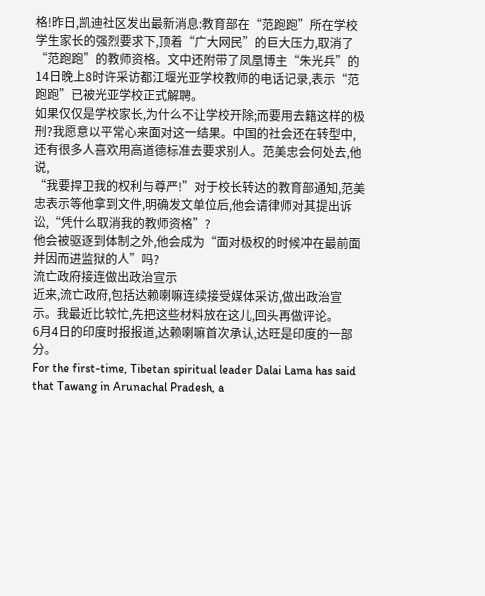格!昨日,凯迪社区发出最新消息:教育部在“范跑跑”所在学校学生家长的强烈要求下,顶着“广大网民”的巨大压力,取消了“范跑跑”的教师资格。文中还附带了凤凰博主“朱光兵”的14日晚上8时许采访都江堰光亚学校教师的电话记录,表示“范跑跑”已被光亚学校正式解聘。
如果仅仅是学校家长,为什么不让学校开除;而要用去籍这样的极刑?我愿意以平常心来面对这一结果。中国的社会还在转型中,还有很多人喜欢用高道德标准去要求别人。范美忠会何处去,他说,
“我要捍卫我的权利与尊严!”对于校长转达的教育部通知,范美忠表示等他拿到文件,明确发文单位后,他会请律师对其提出诉讼,“凭什么取消我的教师资格”?
他会被驱逐到体制之外,他会成为“面对极权的时候冲在最前面并因而进监狱的人”吗?
流亡政府接连做出政治宣示
近来,流亡政府,包括达赖喇嘛连续接受媒体采访,做出政治宣示。我最近比较忙,先把这些材料放在这儿,回头再做评论。
6月4日的印度时报报道,达赖喇嘛首次承认,达旺是印度的一部分。
For the first-time, Tibetan spiritual leader Dalai Lama has said that Tawang in Arunachal Pradesh, a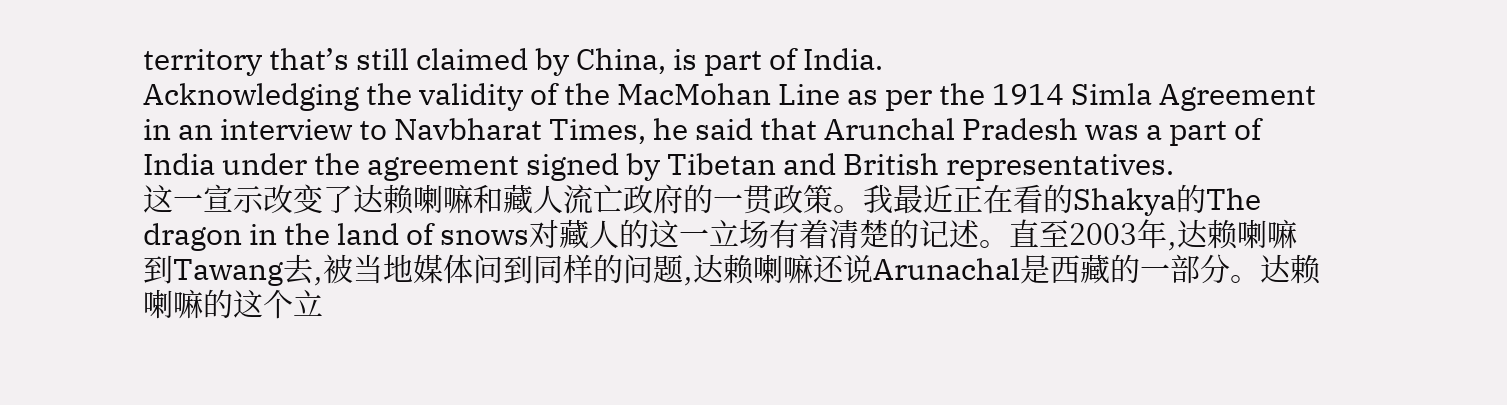territory that’s still claimed by China, is part of India.
Acknowledging the validity of the MacMohan Line as per the 1914 Simla Agreement in an interview to Navbharat Times, he said that Arunchal Pradesh was a part of India under the agreement signed by Tibetan and British representatives.
这一宣示改变了达赖喇嘛和藏人流亡政府的一贯政策。我最近正在看的Shakya的The dragon in the land of snows对藏人的这一立场有着清楚的记述。直至2003年,达赖喇嘛到Tawang去,被当地媒体问到同样的问题,达赖喇嘛还说Arunachal是西藏的一部分。达赖喇嘛的这个立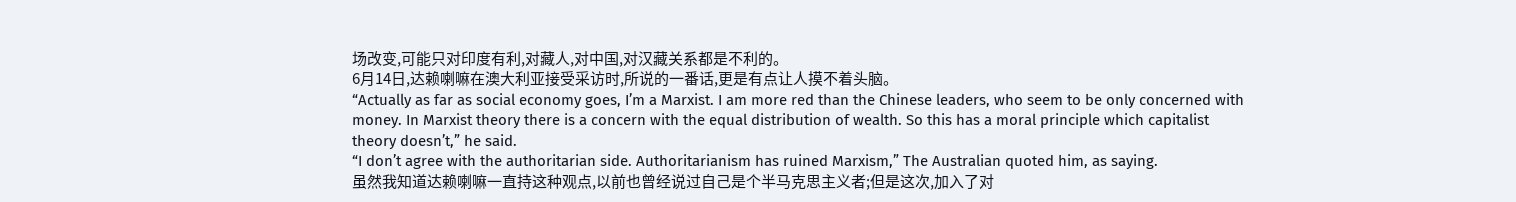场改变,可能只对印度有利,对藏人,对中国,对汉藏关系都是不利的。
6月14日,达赖喇嘛在澳大利亚接受采访时,所说的一番话,更是有点让人摸不着头脑。
“Actually as far as social economy goes, I’m a Marxist. I am more red than the Chinese leaders, who seem to be only concerned with money. In Marxist theory there is a concern with the equal distribution of wealth. So this has a moral principle which capitalist theory doesn’t,” he said.
“I don’t agree with the authoritarian side. Authoritarianism has ruined Marxism,” The Australian quoted him, as saying.
虽然我知道达赖喇嘛一直持这种观点,以前也曾经说过自己是个半马克思主义者;但是这次,加入了对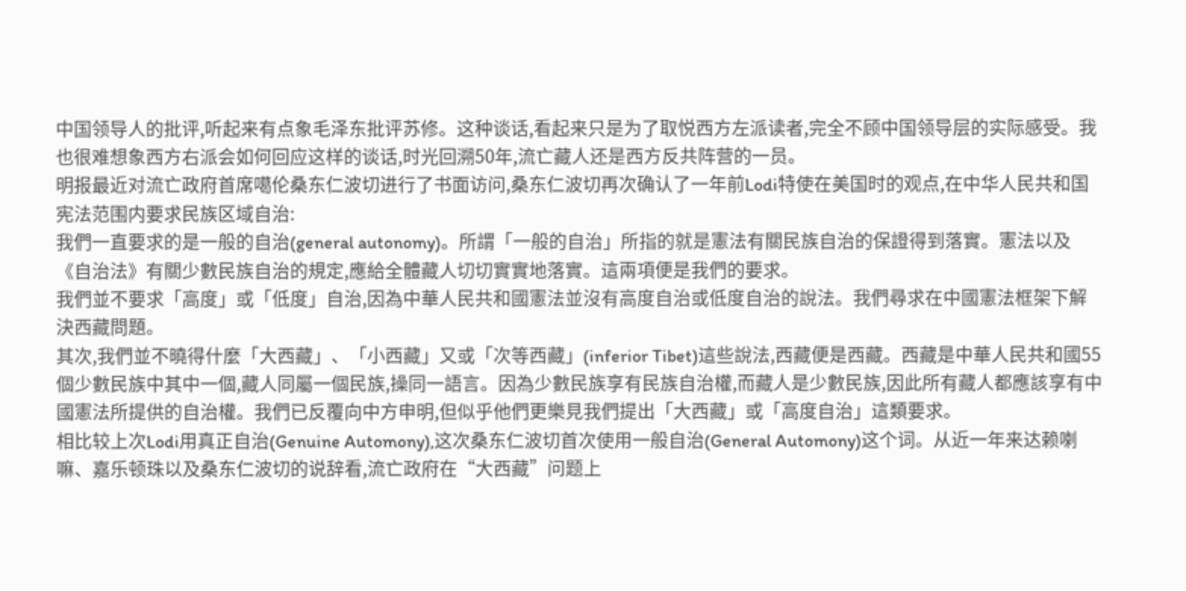中国领导人的批评,听起来有点象毛泽东批评苏修。这种谈话,看起来只是为了取悦西方左派读者,完全不顾中国领导层的实际感受。我也很难想象西方右派会如何回应这样的谈话,时光回溯50年,流亡藏人还是西方反共阵营的一员。
明报最近对流亡政府首席噶伦桑东仁波切进行了书面访问,桑东仁波切再次确认了一年前Lodi特使在美国时的观点,在中华人民共和国宪法范围内要求民族区域自治:
我們一直要求的是一般的自治(general autonomy)。所謂「一般的自治」所指的就是憲法有關民族自治的保證得到落實。憲法以及《自治法》有關少數民族自治的規定,應給全體藏人切切實實地落實。這兩項便是我們的要求。
我們並不要求「高度」或「低度」自治,因為中華人民共和國憲法並沒有高度自治或低度自治的說法。我們尋求在中國憲法框架下解決西藏問題。
其次,我們並不曉得什麼「大西藏」、「小西藏」又或「次等西藏」(inferior Tibet)這些說法,西藏便是西藏。西藏是中華人民共和國55個少數民族中其中一個,藏人同屬一個民族,操同一語言。因為少數民族享有民族自治權,而藏人是少數民族,因此所有藏人都應該享有中國憲法所提供的自治權。我們已反覆向中方申明,但似乎他們更樂見我們提出「大西藏」或「高度自治」這類要求。
相比较上次Lodi用真正自治(Genuine Automony),这次桑东仁波切首次使用一般自治(General Automony)这个词。从近一年来达赖喇嘛、嘉乐顿珠以及桑东仁波切的说辞看,流亡政府在“大西藏”问题上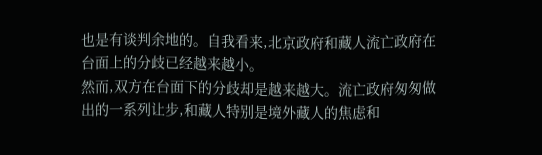也是有谈判余地的。自我看来,北京政府和藏人流亡政府在台面上的分歧已经越来越小。
然而,双方在台面下的分歧却是越来越大。流亡政府匆匆做出的一系列让步,和藏人特别是境外藏人的焦虑和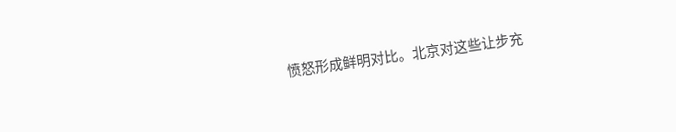愤怒形成鲜明对比。北京对这些让步充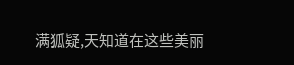满狐疑,天知道在这些美丽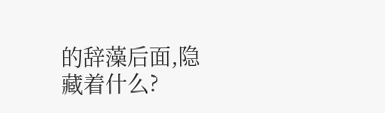的辞藻后面,隐藏着什么?